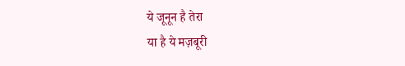ये जूनून है तेरा
या है ये मज़बूरी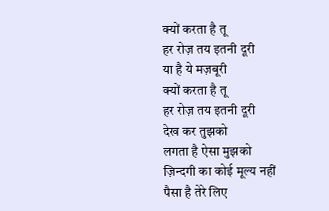क्यों करता है तू
हर रोज़ तय इतनी दूरी
या है ये मज़बूरी
क्यों करता है तू
हर रोज़ तय इतनी दूरी
देख कर तुझको
लगता है ऐसा मुझको
ज़िन्दगी का कोई मूल्य नहीं
पैसा है तेरे लिए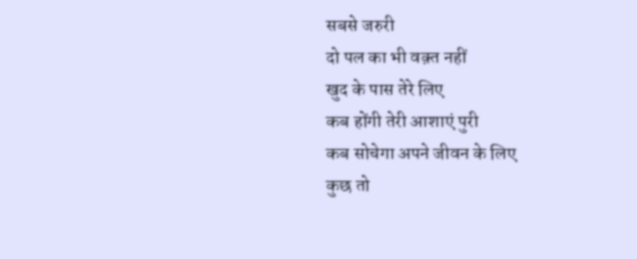सबसे जरुरी
दो पल का भी वक़्त नहीं
खुद के पास तेरे लिए
कब होंगी तेरी आशाएं पुरी
कब सोचेगा अपने जीवन के लिए
कुछ तो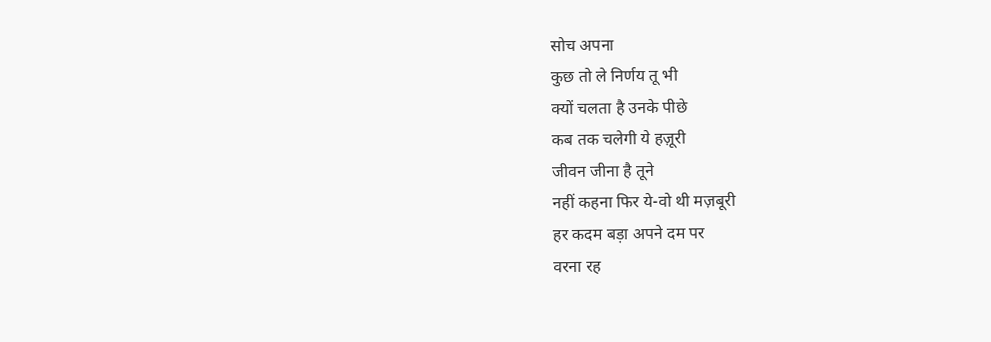सोच अपना
कुछ तो ले निर्णय तू भी
क्यों चलता है उनके पीछे
कब तक चलेगी ये हज़ूरी
जीवन जीना है तूने
नहीं कहना फिर ये-वो थी मज़बूरी
हर कदम बड़ा अपने दम पर
वरना रह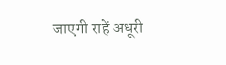जाएगी राहें अधूरी